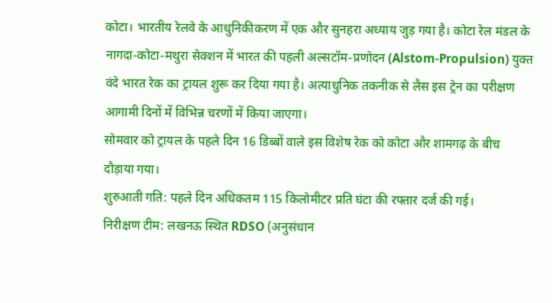कोटा। भारतीय रेलवे के आधुनिकीकरण में एक और सुनहरा अध्याय जुड़ गया है। कोटा रेल मंडल के नागदा-कोटा-मथुरा सेक्शन में भारत की पहली अल्सटॉम-प्रणोदन (Alstom-Propulsion) युक्त वंदे भारत रेक का ट्रायल शुरू कर दिया गया है। अत्याधुनिक तकनीक से लैस इस ट्रेन का परीक्षण आगामी दिनों में विभिन्न चरणों में किया जाएगा।
सोमवार को ट्रायल के पहले दिन 16 डिब्बों वाले इस विशेष रेक को कोटा और शामगढ़ के बीच दौड़ाया गया।
शुरुआती गति: पहले दिन अधिकतम 115 किलोमीटर प्रति घंटा की रफ्तार दर्ज की गई।
निरीक्षण टीम: लखनऊ स्थित RDSO (अनुसंधान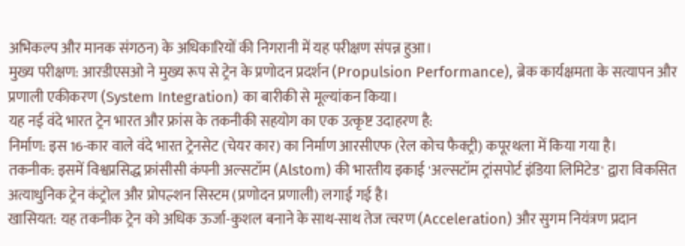अभिकल्प और मानक संगठन) के अधिकारियों की निगरानी में यह परीक्षण संपन्न हुआ।
मुख्य परीक्षण: आरडीएसओ ने मुख्य रूप से ट्रेन के प्रणोदन प्रदर्शन (Propulsion Performance), ब्रेक कार्यक्षमता के सत्यापन और प्रणाली एकीकरण (System Integration) का बारीकी से मूल्यांकन किया।
यह नई वंदे भारत ट्रेन भारत और फ्रांस के तकनीकी सहयोग का एक उत्कृष्ट उदाहरण है:
निर्माण: इस 16-कार वाले वंदे भारत ट्रेनसेट (चेयर कार) का निर्माण आरसीएफ (रेल कोच फैक्ट्री) कपूरथला में किया गया है।
तकनीक: इसमें विश्वप्रसिद्ध फ्रांसीसी कंपनी अल्सटॉम (Alstom) की भारतीय इकाई 'अल्सटॉम ट्रांसपोर्ट इंडिया लिमिटेड' द्वारा विकसित अत्याधुनिक ट्रेन कंट्रोल और प्रोपल्शन सिस्टम (प्रणोदन प्रणाली) लगाई गई है।
खासियत: यह तकनीक ट्रेन को अधिक ऊर्जा-कुशल बनाने के साथ-साथ तेज त्वरण (Acceleration) और सुगम नियंत्रण प्रदान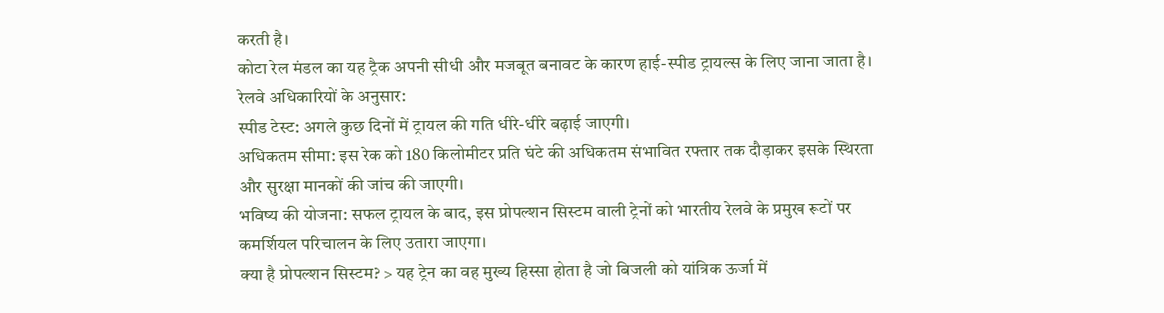करती है।
कोटा रेल मंडल का यह ट्रैक अपनी सीधी और मजबूत बनावट के कारण हाई-स्पीड ट्रायल्स के लिए जाना जाता है। रेलवे अधिकारियों के अनुसार:
स्पीड टेस्ट: अगले कुछ दिनों में ट्रायल की गति धीरे-धीरे बढ़ाई जाएगी।
अधिकतम सीमा: इस रेक को 180 किलोमीटर प्रति घंटे की अधिकतम संभावित रफ्तार तक दौड़ाकर इसके स्थिरता और सुरक्षा मानकों की जांच की जाएगी।
भविष्य की योजना: सफल ट्रायल के बाद, इस प्रोपल्शन सिस्टम वाली ट्रेनों को भारतीय रेलवे के प्रमुख रूटों पर कमर्शियल परिचालन के लिए उतारा जाएगा।
क्या है प्रोपल्शन सिस्टम? > यह ट्रेन का वह मुख्य हिस्सा होता है जो बिजली को यांत्रिक ऊर्जा में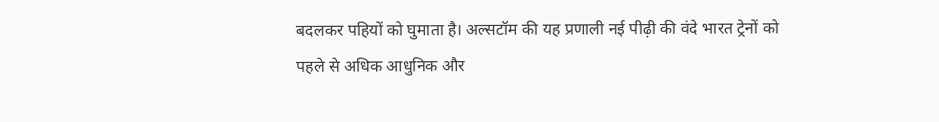बदलकर पहियों को घुमाता है। अल्सटॉम की यह प्रणाली नई पीढ़ी की वंदे भारत ट्रेनों को पहले से अधिक आधुनिक और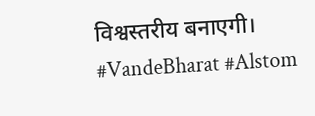विश्वस्तरीय बनाएगी।
#VandeBharat #Alstom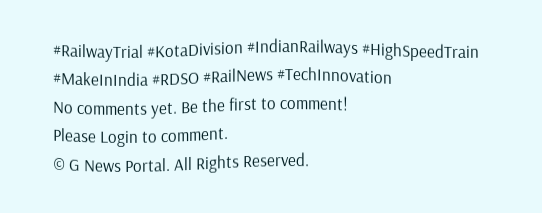#RailwayTrial #KotaDivision #IndianRailways #HighSpeedTrain #MakeInIndia #RDSO #RailNews #TechInnovation
No comments yet. Be the first to comment!
Please Login to comment.
© G News Portal. All Rights Reserved.